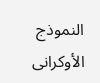النموذج الأوكرانى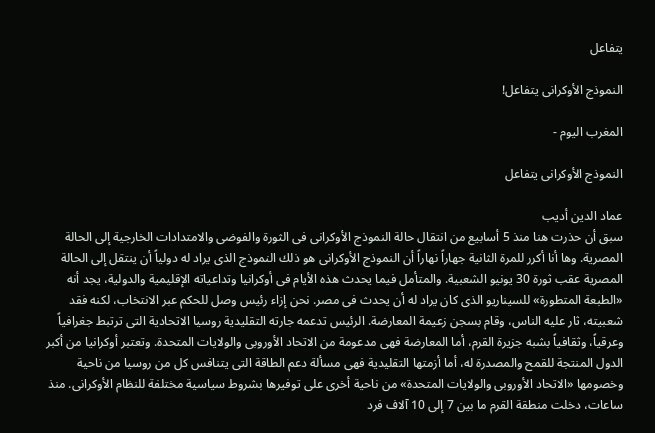يتفاعل

النموذج الأوكرانى يتفاعل!

المغرب اليوم -

النموذج الأوكرانى يتفاعل

عماد الدين أديب
سبق أن حذرت هنا منذ 5 أسابيع من انتقال حالة النموذج الأوكرانى فى الثورة والفوضى والامتدادات الخارجية إلى الحالة المصرية. وها أنا أكرر للمرة الثانية جهاراً نهاراً أن النموذج الأوكرانى هو ذلك النموذج الذى يراد له دولياً أن ينتقل إلى الحالة المصرية عقب ثورة 30 يونيو الشعبية. والمتأمل فيما يحدث هذه الأيام فى أوكرانيا وتداعياته الإقليمية والدولية، يجد أنه «الطبعة المتطورة» للسيناريو الذى كان يراد له أن يحدث فى مصر. نحن إزاء رئيس وصل للحكم عبر الانتخاب، لكنه فقد شعبيته، ثار عليه الناس، وقام بسجن زعيمة المعارضة. الرئيس تدعمه جارته التقليدية روسيا الاتحادية التى ترتبط جغرافياً وعرقياً، وثقافياً بشبه جزيرة القرم، أما المعارضة فهى مدعومة من الاتحاد الأوروبى والولايات المتحدة. وتعتبر أوكرانيا من أكبر الدول المنتجة للقمح والمصدرة له، أما أزمتها التقليدية فهى مسألة دعم الطاقة التى يتنافس كل من روسيا من ناحية وخصومها «الاتحاد الأوروبى والولايات المتحدة» من ناحية أخرى على توفيرها بشروط سياسية مختلفة للنظام الأوكرانى. منذ ساعات، دخلت منطقة القرم ما بين 7 إلى 10 آلاف فرد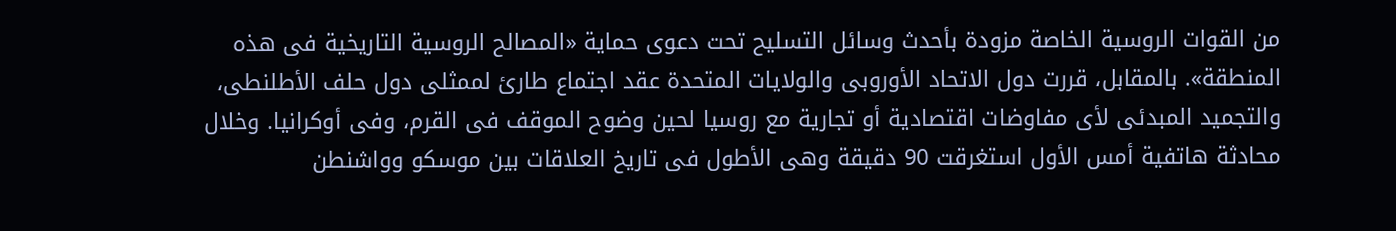من القوات الروسية الخاصة مزودة بأحدث وسائل التسليح تحت دعوى حماية «المصالح الروسية التاريخية فى هذه المنطقة». بالمقابل، قررت دول الاتحاد الأوروبى والولايات المتحدة عقد اجتماع طارئ لممثلى دول حلف الأطلنطى، والتجميد المبدئى لأى مفاوضات اقتصادية أو تجارية مع روسيا لحين وضوح الموقف فى القرم، وفى أوكرانيا. وخلال محادثة هاتفية أمس الأول استغرقت 90 دقيقة وهى الأطول فى تاريخ العلاقات بين موسكو وواشنطن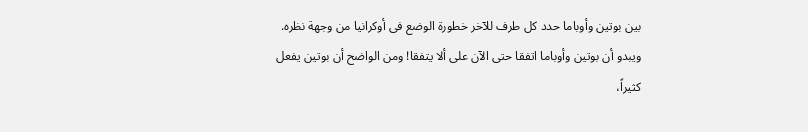بين بوتين وأوباما حدد كل طرف للآخر خطورة الوضع فى أوكرانيا من وجهة نظره. ويبدو أن بوتين وأوباما اتفقا حتى الآن على ألا يتفقا! ومن الواضح أن بوتين يفعل كثيراً،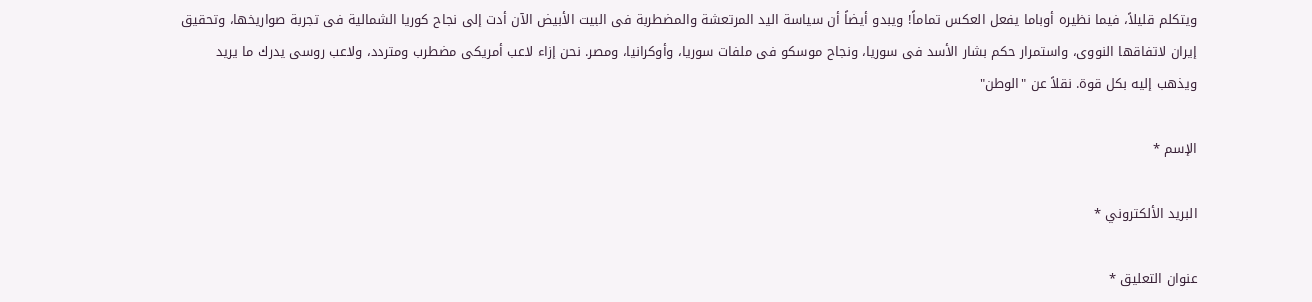ويتكلم قليلاً، فيما نظيره أوباما يفعل العكس تماماً! ويبدو أيضاً أن سياسة اليد المرتعشة والمضطربة فى البيت الأبيض الآن أدت إلى نجاح كوريا الشمالية فى تجربة صواريخها، وتحقيق إيران لاتفاقها النووى، واستمرار حكم بشار الأسد فى سوريا، ونجاح موسكو فى ملفات سوريا، وأوكرانيا، ومصر. نحن إزاء لاعب أمريكى مضطرب ومتردد، ولاعب روسى يدرك ما يريد ويذهب إليه بكل قوة. نقلاً عن "الوطن"

الإسم *

البريد الألكتروني *

عنوان التعليق *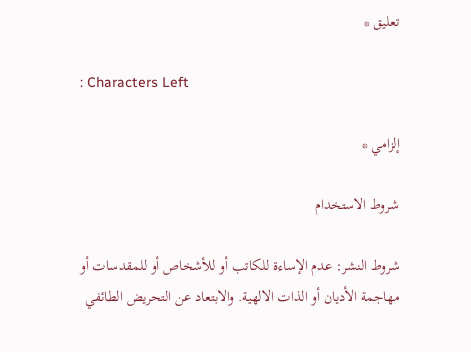تعليق *

: Characters Left

إلزامي *

شروط الاستخدام

شروط النشر: عدم الإساءة للكاتب أو للأشخاص أو للمقدسات أو مهاجمة الأديان أو الذات الالهية. والابتعاد عن التحريض الطائفي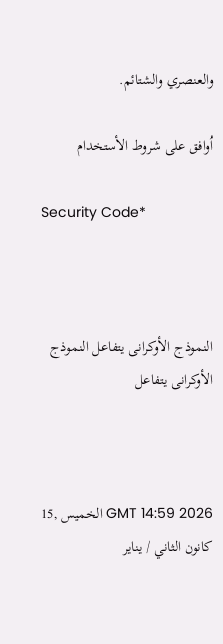والعنصري والشتائم.

اُوافق على شروط الأستخدام

Security Code*



النموذج الأوكرانى يتفاعل النموذج الأوكرانى يتفاعل



GMT 14:59 2026 الخميس ,15 كانون الثاني / يناير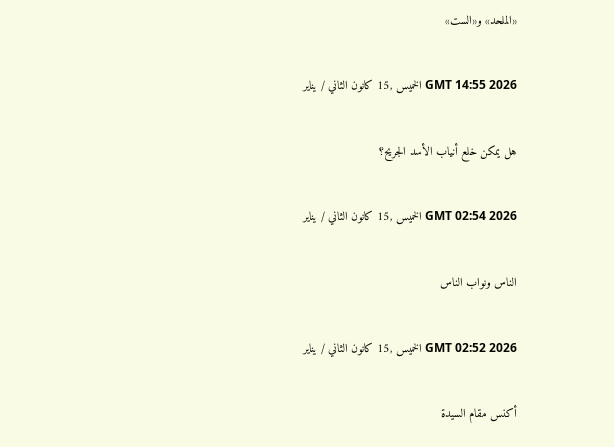«الملحد» و«الست»

GMT 14:55 2026 الخميس ,15 كانون الثاني / يناير

هل يمكن خلع أنياب الأسد الجريح؟

GMT 02:54 2026 الخميس ,15 كانون الثاني / يناير

الناس ونواب الناس

GMT 02:52 2026 الخميس ,15 كانون الثاني / يناير

أكنس مقام السيدة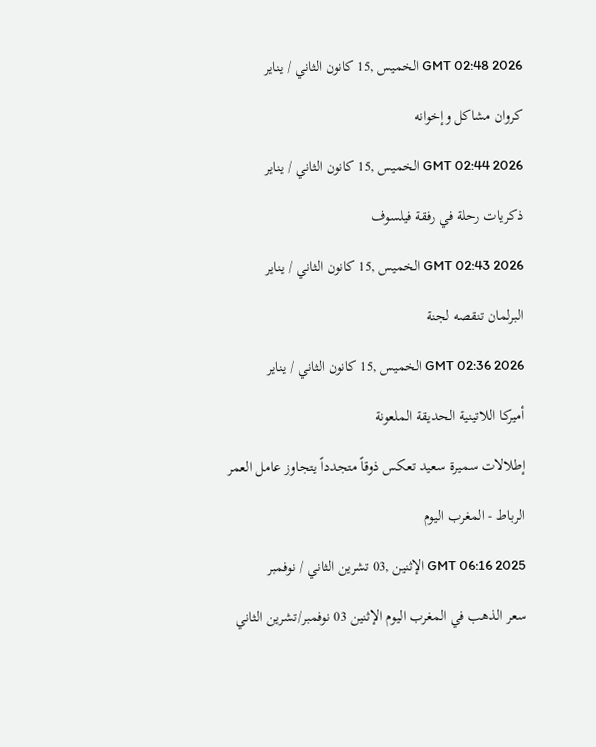GMT 02:48 2026 الخميس ,15 كانون الثاني / يناير

كروان مشاكل وإخوانه

GMT 02:44 2026 الخميس ,15 كانون الثاني / يناير

ذكريات رحلة في رفقة فيلسوف

GMT 02:43 2026 الخميس ,15 كانون الثاني / يناير

البرلمان تنقصه لجنة

GMT 02:36 2026 الخميس ,15 كانون الثاني / يناير

أميركا اللاتينية الحديقة الملعونة

إطلالات سميرة سعيد تعكس ذوقاً متجدداً يتجاوز عامل العمر

الرباط - المغرب اليوم

GMT 06:16 2025 الإثنين ,03 تشرين الثاني / نوفمبر

سعر الذهب في المغرب اليوم الإثنين 03 نوفمبر/تشرين الثاني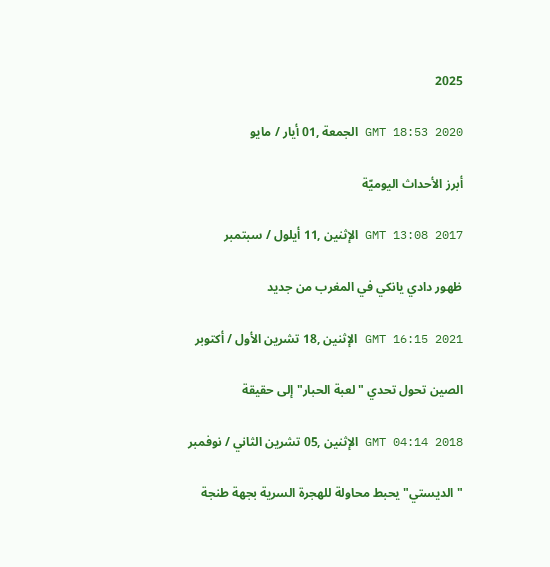2025

GMT 18:53 2020 الجمعة ,01 أيار / مايو

أبرز الأحداث اليوميّة

GMT 13:08 2017 الإثنين ,11 أيلول / سبتمبر

ظهور دادي يانكي في المغرب من جديد

GMT 16:15 2021 الإثنين ,18 تشرين الأول / أكتوبر

الصين تحول تحدي "لعبة الحبار" إلى حقيقة

GMT 04:14 2018 الإثنين ,05 تشرين الثاني / نوفمبر

"الديستي" يحبط محاولة للهجرة السرية بجهة طنجة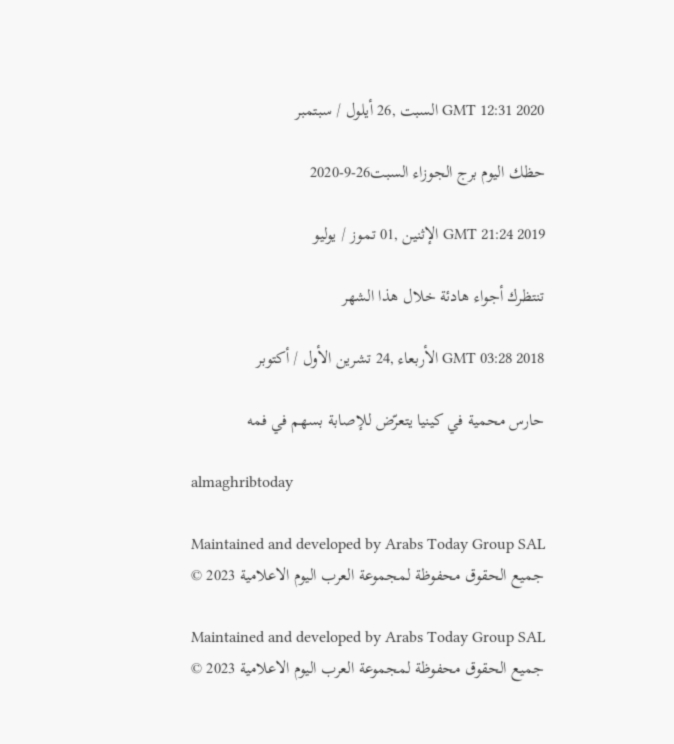GMT 12:31 2020 السبت ,26 أيلول / سبتمبر

حظك اليوم برج الجوزاء السبت26-9-2020

GMT 21:24 2019 الإثنين ,01 تموز / يوليو

تنتظرك أجواء هادئة خلال هذا الشهر

GMT 03:28 2018 الأربعاء ,24 تشرين الأول / أكتوبر

حارس محمية في كينيا يتعرّض للإصابة بسهم في فمه

almaghribtoday

Maintained and developed by Arabs Today Group SAL
جميع الحقوق محفوظة لمجموعة العرب اليوم الاعلامية 2023 ©

Maintained and developed by Arabs Today Group SAL
جميع الحقوق محفوظة لمجموعة العرب اليوم الاعلامية 2023 ©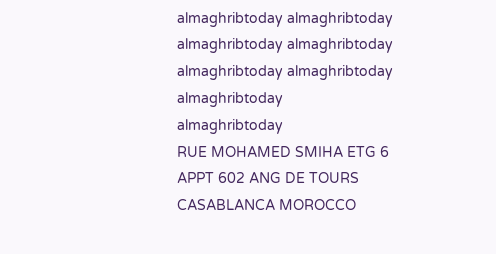almaghribtoday almaghribtoday almaghribtoday almaghribtoday
almaghribtoday almaghribtoday almaghribtoday
almaghribtoday
RUE MOHAMED SMIHA ETG 6 APPT 602 ANG DE TOURS CASABLANCA MOROCCO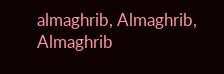almaghrib, Almaghrib, Almaghrib